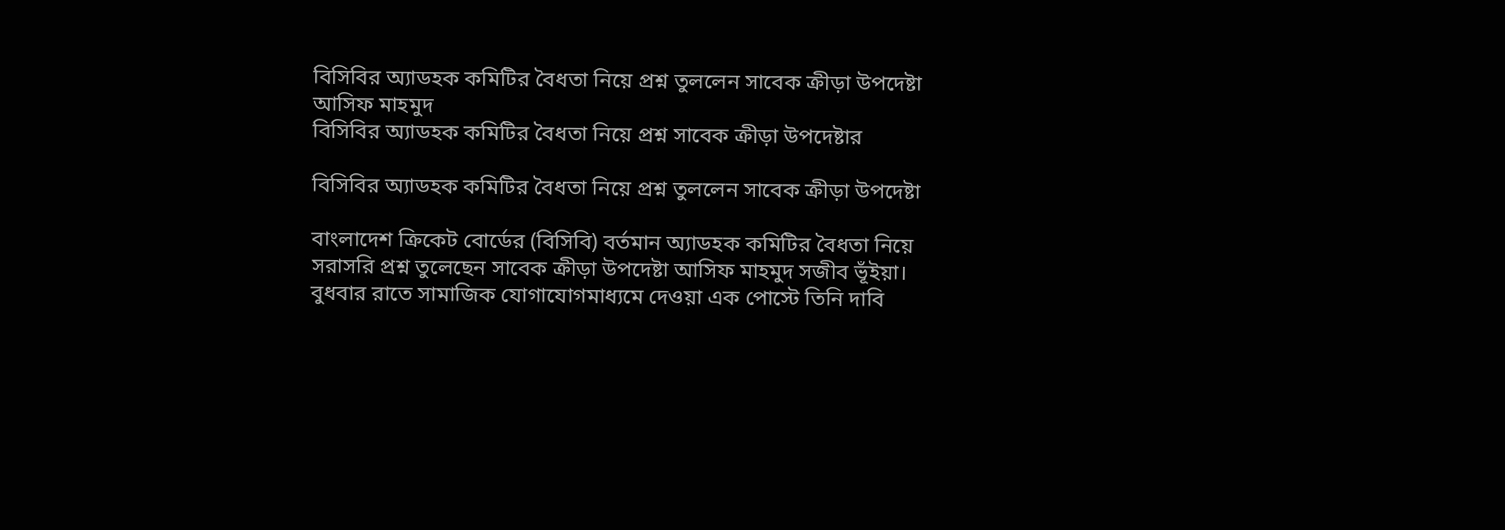বিসিবির অ্যাডহক কমিটির বৈধতা নিয়ে প্রশ্ন তুললেন সাবেক ক্রীড়া উপদেষ্টা আসিফ মাহমুদ
বিসিবির অ্যাডহক কমিটির বৈধতা নিয়ে প্রশ্ন সাবেক ক্রীড়া উপদেষ্টার

বিসিবির অ্যাডহক কমিটির বৈধতা নিয়ে প্রশ্ন তুললেন সাবেক ক্রীড়া উপদেষ্টা

বাংলাদেশ ক্রিকেট বোর্ডের (বিসিবি) বর্তমান অ্যাডহক কমিটির বৈধতা নিয়ে সরাসরি প্রশ্ন তুলেছেন সাবেক ক্রীড়া উপদেষ্টা আসিফ মাহমুদ সজীব ভূঁইয়া। বুধবার রাতে সামাজিক যোগাযোগমাধ্যমে দেওয়া এক পোস্টে তিনি দাবি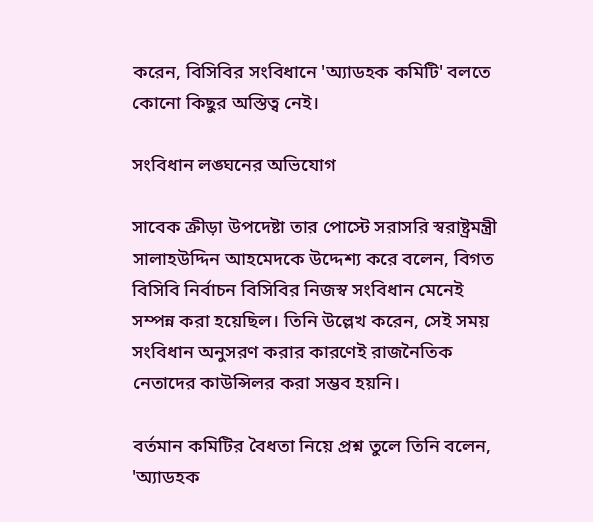করেন, বিসিবির সংবিধানে 'অ্যাডহক কমিটি' বলতে কোনো কিছুর অস্তিত্ব নেই।

সংবিধান লঙ্ঘনের অভিযোগ

সাবেক ক্রীড়া উপদেষ্টা তার পোস্টে সরাসরি স্বরাষ্ট্রমন্ত্রী সালাহউদ্দিন আহমেদকে উদ্দেশ্য করে বলেন, বিগত বিসিবি নির্বাচন বিসিবির নিজস্ব সংবিধান মেনেই সম্পন্ন করা হয়েছিল। তিনি উল্লেখ করেন, সেই সময় সংবিধান অনুসরণ করার কারণেই রাজনৈতিক নেতাদের কাউন্সিলর করা সম্ভব হয়নি।

বর্তমান কমিটির বৈধতা নিয়ে প্রশ্ন তুলে তিনি বলেন, 'অ্যাডহক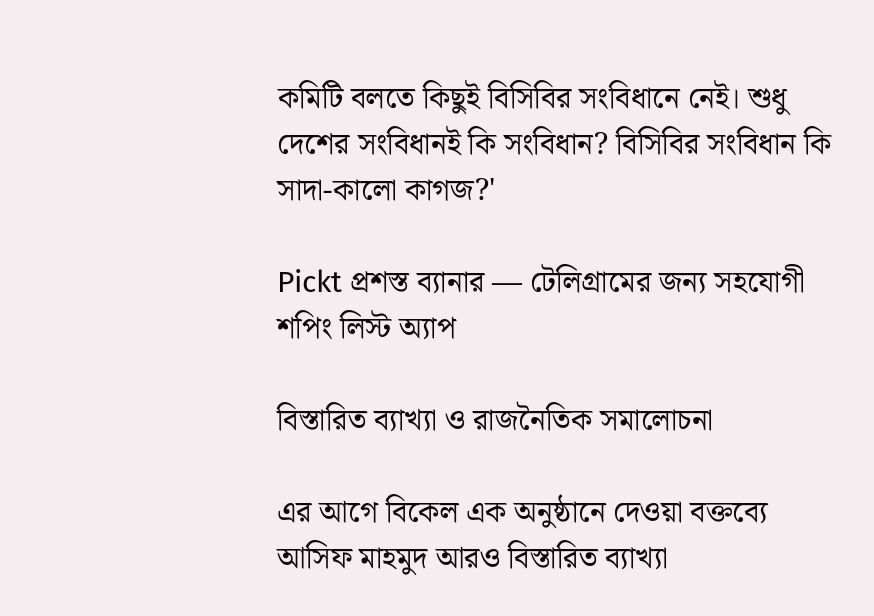কমিটি বলতে কিছুই বিসিবির সংবিধানে নেই। শুধু দেশের সংবিধানই কি সংবিধান? বিসিবির সংবিধান কি সাদা-কালো কাগজ?'

Pickt প্রশস্ত ব্যানার — টেলিগ্রামের জন্য সহযোগী শপিং লিস্ট অ্যাপ

বিস্তারিত ব্যাখ্যা ও রাজনৈতিক সমালোচনা

এর আগে বিকেল এক অনুষ্ঠানে দেওয়া বক্তব্যে আসিফ মাহমুদ আরও বিস্তারিত ব্যাখ্যা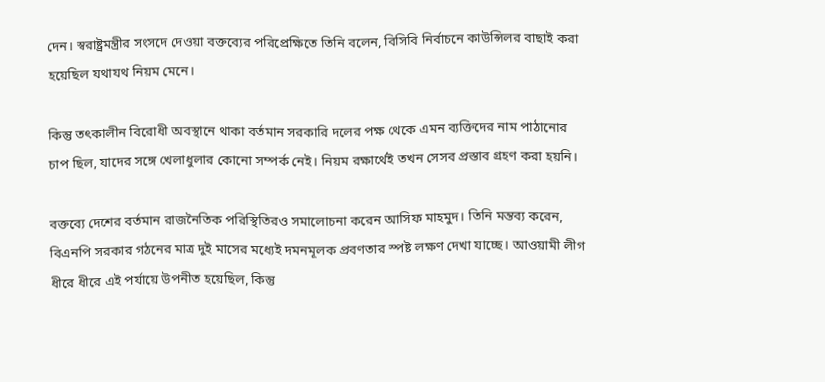দেন। স্বরাষ্ট্রমন্ত্রীর সংসদে দেওয়া বক্তব্যের পরিপ্রেক্ষিতে তিনি বলেন, বিসিবি নির্বাচনে কাউন্সিলর বাছাই করা হয়েছিল যথাযথ নিয়ম মেনে।

কিন্তু তৎকালীন বিরোধী অবস্থানে থাকা বর্তমান সরকারি দলের পক্ষ থেকে এমন ব্যক্তিদের নাম পাঠানোর চাপ ছিল, যাদের সঙ্গে খেলাধুলার কোনো সম্পর্ক নেই। নিয়ম রক্ষার্থেই তখন সেসব প্রস্তাব গ্রহণ করা হয়নি।

বক্তব্যে দেশের বর্তমান রাজনৈতিক পরিস্থিতিরও সমালোচনা করেন আসিফ মাহমুদ। তিনি মন্তব্য করেন, বিএনপি সরকার গঠনের মাত্র দুই মাসের মধ্যেই দমনমূলক প্রবণতার স্পষ্ট লক্ষণ দেখা যাচ্ছে। আওয়ামী লীগ ধীরে ধীরে এই পর্যায়ে উপনীত হয়েছিল, কিন্তু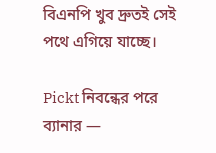বিএনপি খুব দ্রুতই সেই পথে এগিয়ে যাচ্ছে।

Pickt নিবন্ধের পরে ব্যানার —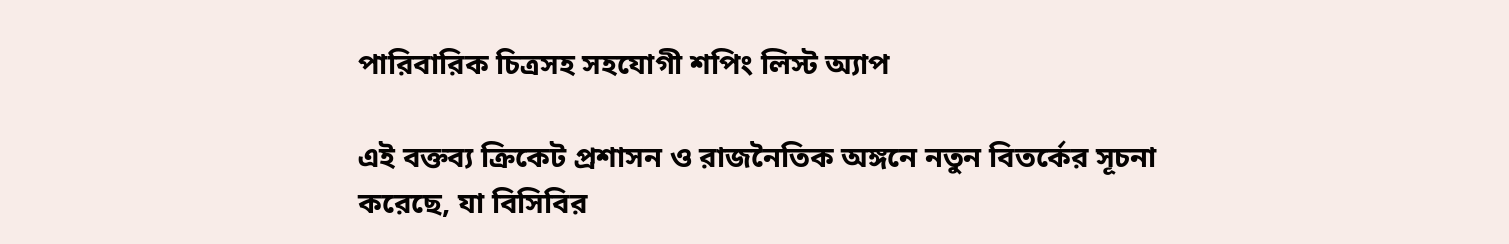পারিবারিক চিত্রসহ সহযোগী শপিং লিস্ট অ্যাপ

এই বক্তব্য ক্রিকেট প্রশাসন ও রাজনৈতিক অঙ্গনে নতুন বিতর্কের সূচনা করেছে, যা বিসিবির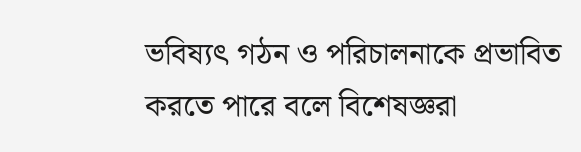ভবিষ্যৎ গঠন ও পরিচালনাকে প্রভাবিত করতে পারে বলে বিশেষজ্ঞরা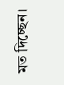মত দিচ্ছেন।